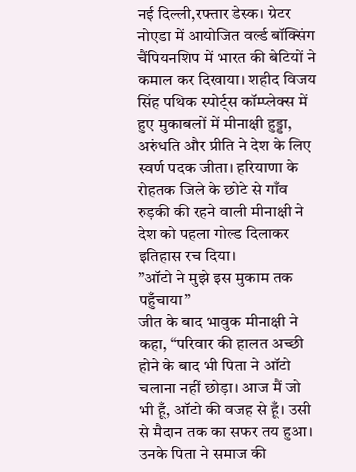नई दिल्ली,रफ्तार डेस्क। ग्रेटर नोएडा में आयोजित वर्ल्ड बॉक्सिंग चैंपियनशिप में भारत की बेटियों ने कमाल कर दिखाया। शहीद विजय सिंह पथिक स्पोर्ट्स कॉम्प्लेक्स में हुए मुकाबलों में मीनाक्षी हुड्डा, अरुंधति और प्रीति ने देश के लिए स्वर्ण पदक जीता। हरियाणा के रोहतक जिले के छोटे से गाँव रुड़की की रहने वाली मीनाक्षी ने देश को पहला गोल्ड दिलाकर इतिहास रच दिया।
”ऑटो ने मुझे इस मुकाम तक पहुँचाया”
जीत के बाद भावुक मीनाक्षी ने कहा, “परिवार की हालत अच्छी होने के बाद भी पिता ने ऑटो चलाना नहीं छोड़ा। आज मैं जो भी हूँ, ऑटो की वजह से हूँ। उसी से मैदान तक का सफर तय हुआ। उनके पिता ने समाज की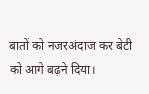बातों को नजरअंदाज कर बेटी को आगे बढ़ने दिया।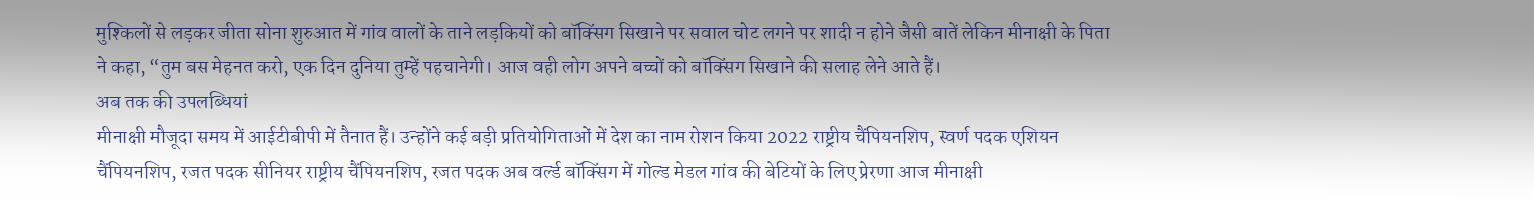मुश्किलों से लड़कर जीता सोना शुरुआत में गांव वालों के ताने लड़कियों को बॉक्सिंग सिखाने पर सवाल चोट लगने पर शादी न होने जैसी बातें लेकिन मीनाक्षी के पिता ने कहा, “तुम बस मेहनत करो, एक दिन दुनिया तुम्हें पहचानेगी। आज वही लोग अपने बच्चों को बॉक्सिंग सिखाने की सलाह लेने आते हैं।
अब तक की उपलब्धियां
मीनाक्षी मौजूदा समय में आईटीबीपी में तैनात हैं। उन्होंने कई बड़ी प्रतियोगिताओं में देश का नाम रोशन किया 2022 राष्ट्रीय चैंपियनशिप, स्वर्ण पदक एशियन चैंपियनशिप, रजत पदक सीनियर राष्ट्रीय चैंपियनशिप, रजत पदक अब वर्ल्ड बॉक्सिंग में गोल्ड मेडल गांव की बेटियों के लिए प्रेरणा आज मीनाक्षी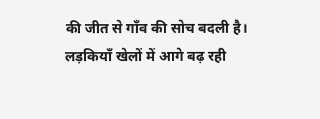की जीत से गाँव की सोच बदली है। लड़कियाँ खेलों में आगे बढ़ रही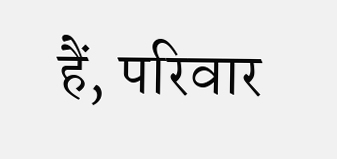हैं, परिवार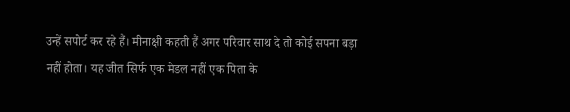उन्हें सपोर्ट कर रहे हैं। मीनाक्षी कहती हैं अगर परिवार साथ दे तो कोई सपना बड़ा नहीं होता। यह जीत सिर्फ एक मेडल नहीं एक पिता के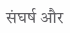संघर्ष और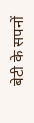बेटी के सपनों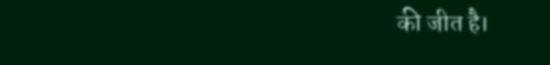की जीत है।